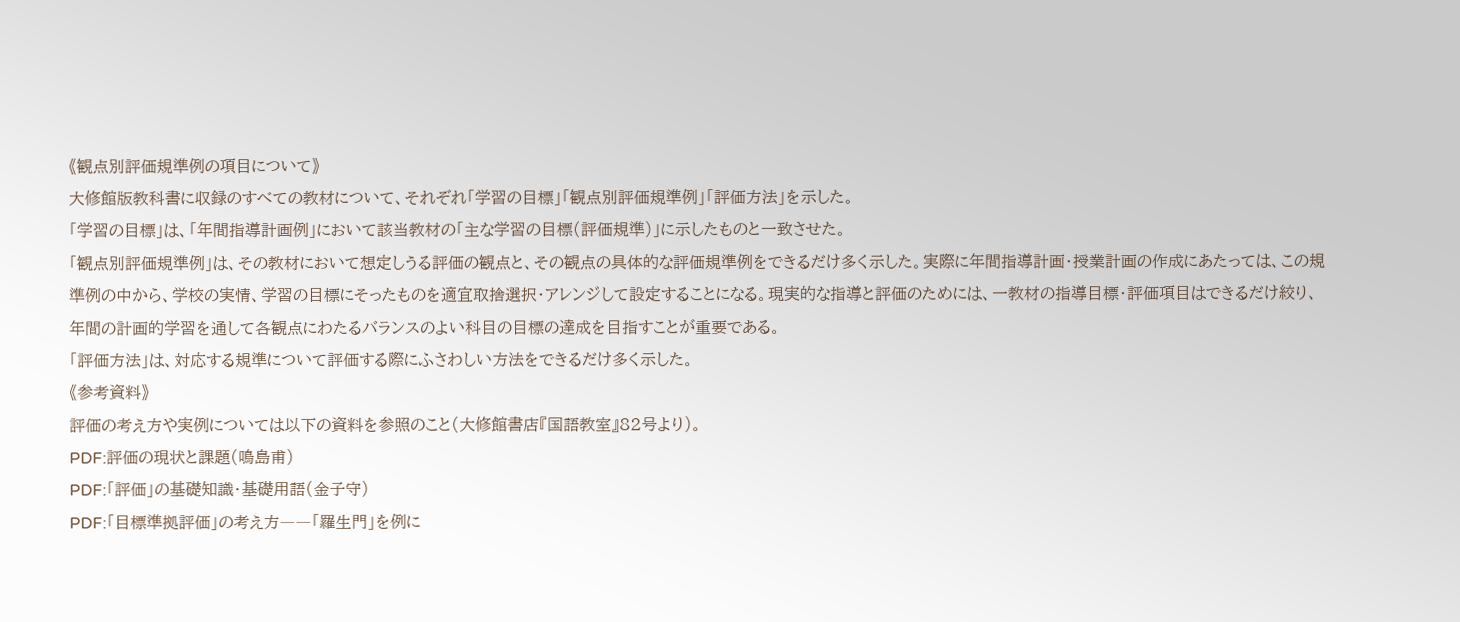《観点別評価規準例の項目について》
大修館版教科書に収録のすべての教材について、それぞれ「学習の目標」「観点別評価規準例」「評価方法」を示した。
「学習の目標」は、「年間指導計画例」において該当教材の「主な学習の目標(評価規準)」に示したものと一致させた。
「観点別評価規準例」は、その教材において想定しうる評価の観点と、その観点の具体的な評価規準例をできるだけ多く示した。実際に年間指導計画・授業計画の作成にあたっては、この規準例の中から、学校の実情、学習の目標にそったものを適宜取捨選択・アレンジして設定することになる。現実的な指導と評価のためには、一教材の指導目標・評価項目はできるだけ絞り、年間の計画的学習を通して各観点にわたるバランスのよい科目の目標の達成を目指すことが重要である。
「評価方法」は、対応する規準について評価する際にふさわしい方法をできるだけ多く示した。
《参考資料》
評価の考え方や実例については以下の資料を参照のこと(大修館書店『国語教室』82号より)。
PDF:評価の現状と課題(鳴島甫)
PDF:「評価」の基礎知識・基礎用語(金子守)
PDF:「目標準拠評価」の考え方――「羅生門」を例に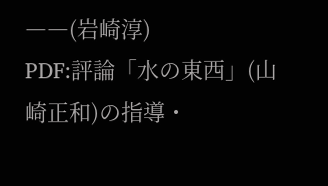――(岩崎淳)
PDF:評論「水の東西」(山崎正和)の指導・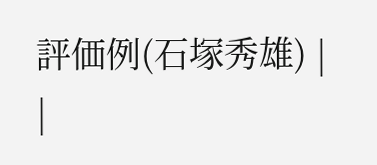評価例(石塚秀雄) |
|